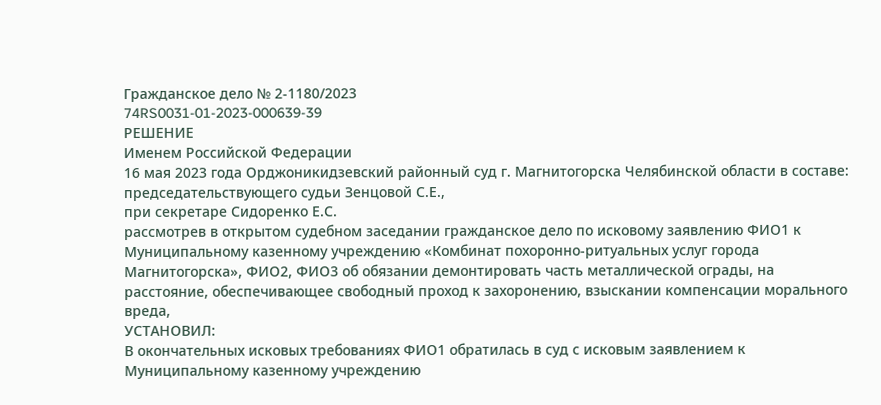Гражданское дело № 2-1180/2023
74RS0031-01-2023-000639-39
РЕШЕНИЕ
Именем Российской Федерации
16 мая 2023 года Орджоникидзевский районный суд г. Магнитогорска Челябинской области в составе:
председательствующего судьи Зенцовой С.Е.,
при секретаре Сидоренко Е.С.
рассмотрев в открытом судебном заседании гражданское дело по исковому заявлению ФИО1 к Муниципальному казенному учреждению «Комбинат похоронно-ритуальных услуг города Магнитогорска», ФИО2, ФИО3 об обязании демонтировать часть металлической ограды, на расстояние, обеспечивающее свободный проход к захоронению, взыскании компенсации морального вреда,
УСТАНОВИЛ:
В окончательных исковых требованиях ФИО1 обратилась в суд с исковым заявлением к Муниципальному казенному учреждению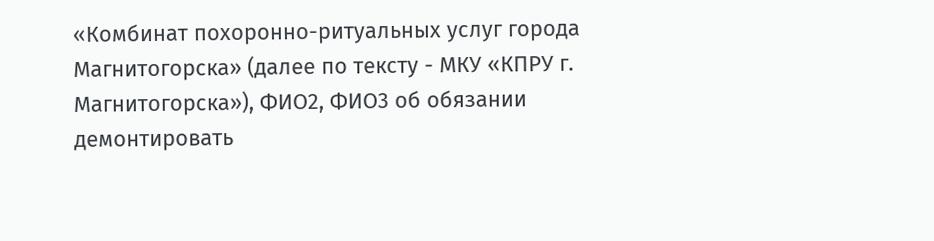«Комбинат похоронно-ритуальных услуг города Магнитогорска» (далее по тексту - МКУ «КПРУ г. Магнитогорска»), ФИО2, ФИО3 об обязании демонтировать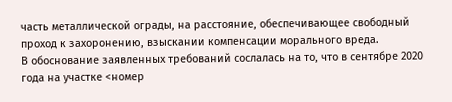часть металлической ограды, на расстояние, обеспечивающее свободный проход к захоронению, взыскании компенсации морального вреда.
В обоснование заявленных требований сослалась на то, что в сентябре 2020 года на участке <номер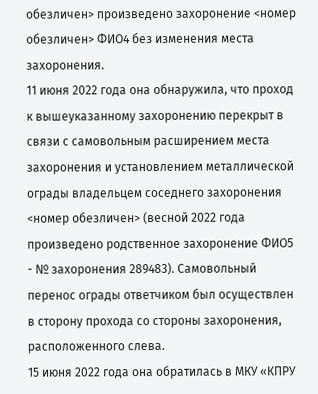обезличен> произведено захоронение <номер обезличен> ФИО4 без изменения места захоронения.
11 июня 2022 года она обнаружила, что проход к вышеуказанному захоронению перекрыт в связи с самовольным расширением места захоронения и установлением металлической ограды владельцем соседнего захоронения <номер обезличен> (весной 2022 года произведено родственное захоронение ФИО5 - № захоронения 289483). Самовольный перенос ограды ответчиком был осуществлен в сторону прохода со стороны захоронения, расположенного слева.
15 июня 2022 года она обратилась в МКУ «КПРУ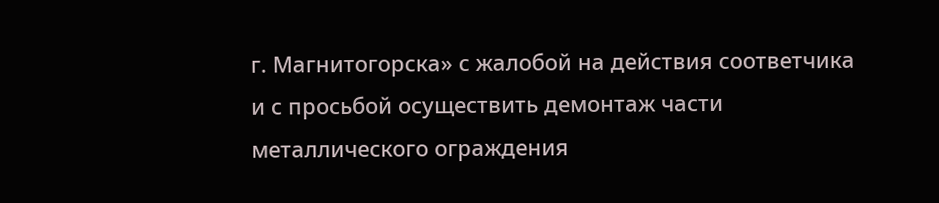г. Магнитогорска» с жалобой на действия соответчика и с просьбой осуществить демонтаж части металлического ограждения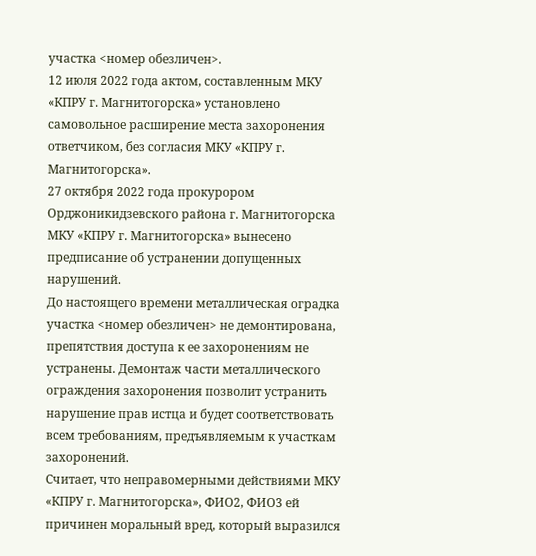участка <номер обезличен>.
12 июля 2022 года актом, составленным МКУ «КПРУ г. Магнитогорска» установлено самовольное расширение места захоронения ответчиком, без согласия МКУ «КПРУ г. Магнитогорска».
27 октября 2022 года прокурором Орджоникидзевского района г. Магнитогорска МКУ «КПРУ г. Магнитогорска» вынесено предписание об устранении допущенных нарушений.
До настоящего времени металлическая оградка участка <номер обезличен> не демонтирована, препятствия доступа к ее захоронениям не устранены. Демонтаж части металлического ограждения захоронения позволит устранить нарушение прав истца и будет соответствовать всем требованиям, предъявляемым к участкам захоронений.
Считает, что неправомерными действиями МКУ «КПРУ г. Магнитогорска», ФИО2, ФИО3 ей причинен моральный вред, который выразился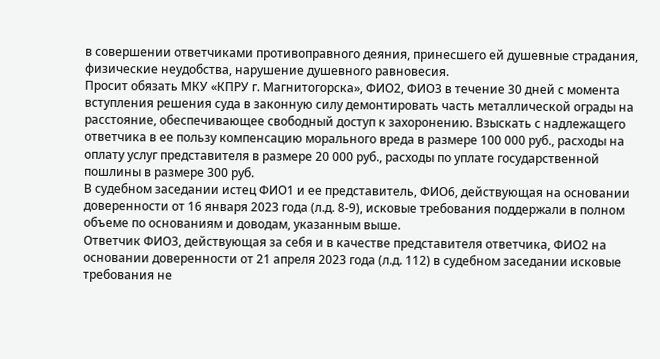в совершении ответчиками противоправного деяния, принесшего ей душевные страдания, физические неудобства, нарушение душевного равновесия.
Просит обязать МКУ «КПРУ г. Магнитогорска», ФИО2, ФИО3 в течение 30 дней с момента вступления решения суда в законную силу демонтировать часть металлической ограды на расстояние, обеспечивающее свободный доступ к захоронению. Взыскать с надлежащего ответчика в ее пользу компенсацию морального вреда в размере 100 000 руб., расходы на оплату услуг представителя в размере 20 000 руб., расходы по уплате государственной пошлины в размере 300 руб.
В судебном заседании истец ФИО1 и ее представитель, ФИО6, действующая на основании доверенности от 16 января 2023 года (л.д. 8-9), исковые требования поддержали в полном объеме по основаниям и доводам, указанным выше.
Ответчик ФИО3, действующая за себя и в качестве представителя ответчика, ФИО2 на основании доверенности от 21 апреля 2023 года (л.д. 112) в судебном заседании исковые требования не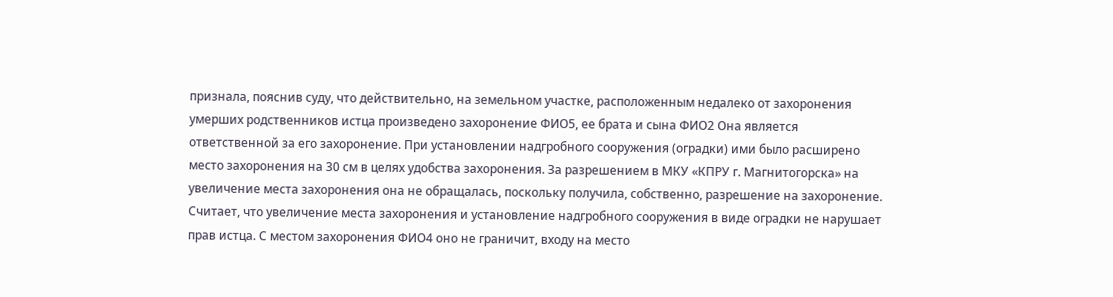признала, пояснив суду, что действительно, на земельном участке, расположенным недалеко от захоронения умерших родственников истца произведено захоронение ФИО5, ее брата и сына ФИО2 Она является ответственной за его захоронение. При установлении надгробного сооружения (оградки) ими было расширено место захоронения на 30 см в целях удобства захоронения. За разрешением в МКУ «КПРУ г. Магнитогорска» на увеличение места захоронения она не обращалась, поскольку получила, собственно, разрешение на захоронение. Считает, что увеличение места захоронения и установление надгробного сооружения в виде оградки не нарушает прав истца. С местом захоронения ФИО4 оно не граничит, входу на место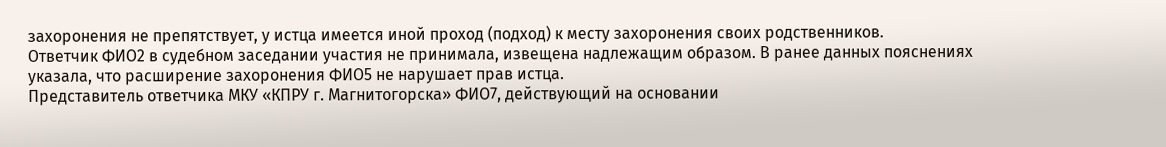захоронения не препятствует, у истца имеется иной проход (подход) к месту захоронения своих родственников.
Ответчик ФИО2 в судебном заседании участия не принимала, извещена надлежащим образом. В ранее данных пояснениях указала, что расширение захоронения ФИО5 не нарушает прав истца.
Представитель ответчика МКУ «КПРУ г. Магнитогорска» ФИО7, действующий на основании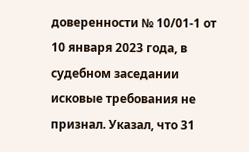доверенности № 10/01-1 от 10 января 2023 года, в судебном заседании исковые требования не признал. Указал, что 31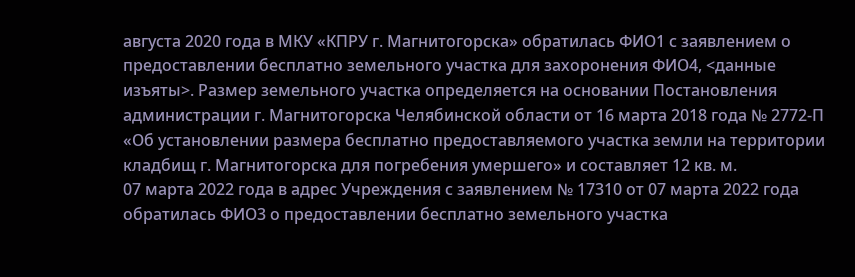августа 2020 года в МКУ «КПРУ г. Магнитогорска» обратилась ФИО1 с заявлением о предоставлении бесплатно земельного участка для захоронения ФИО4, <данные изъяты>. Размер земельного участка определяется на основании Постановления администрации г. Магнитогорска Челябинской области от 16 марта 2018 года № 2772-П «Об установлении размера бесплатно предоставляемого участка земли на территории кладбищ г. Магнитогорска для погребения умершего» и составляет 12 кв. м.
07 марта 2022 года в адрес Учреждения с заявлением № 17310 от 07 марта 2022 года обратилась ФИО3 о предоставлении бесплатно земельного участка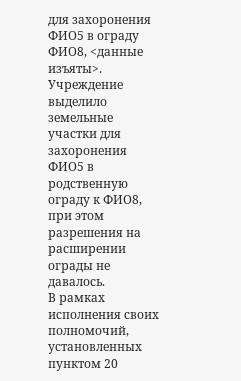для захоронения ФИО5 в ограду ФИО8, <данные изъяты>.
Учреждение выделило земельные участки для захоронения ФИО5 в родственную ограду к ФИО8, при этом разрешения на расширении ограды не давалось.
В рамках исполнения своих полномочий, установленных пунктом 20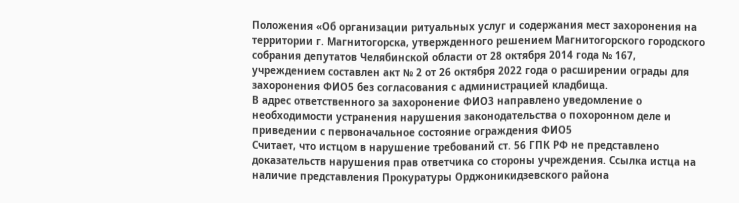Положения «Об организации ритуальных услуг и содержания мест захоронения на территории г. Магнитогорска, утвержденного решением Магнитогорского городского собрания депутатов Челябинской области от 28 октября 2014 года № 167, учреждением составлен акт № 2 от 26 октября 2022 года о расширении ограды для захоронения ФИО5 без согласования с администрацией кладбища.
В адрес ответственного за захоронение ФИО3 направлено уведомление о необходимости устранения нарушения законодательства о похоронном деле и приведении с первоначальное состояние ограждения ФИО5
Считает, что истцом в нарушение требований ст. 56 ГПК РФ не представлено доказательств нарушения прав ответчика со стороны учреждения. Ссылка истца на наличие представления Прокуратуры Орджоникидзевского района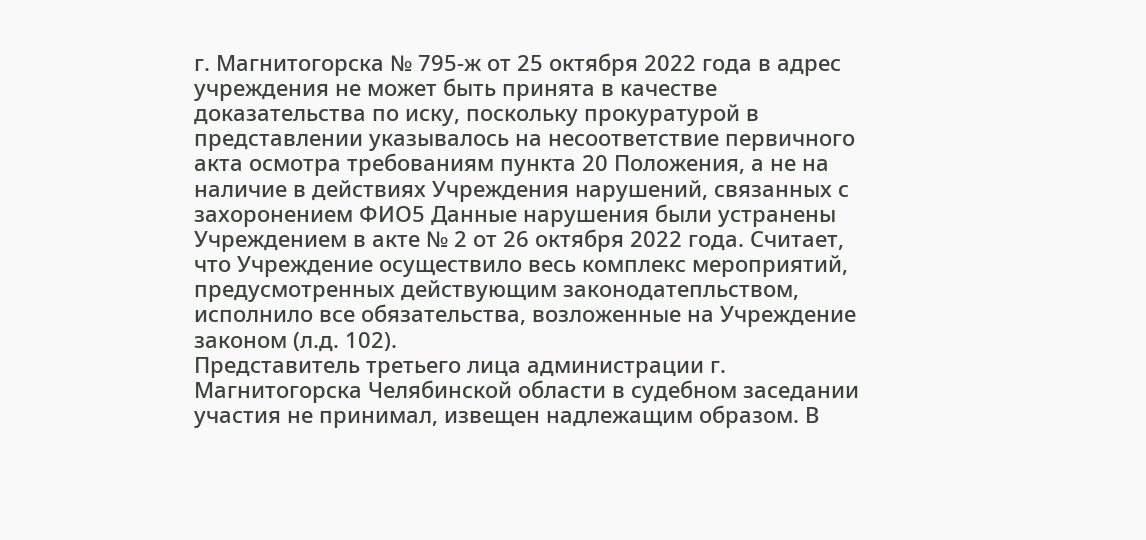г. Магнитогорска № 795-ж от 25 октября 2022 года в адрес учреждения не может быть принята в качестве доказательства по иску, поскольку прокуратурой в представлении указывалось на несоответствие первичного акта осмотра требованиям пункта 20 Положения, а не на наличие в действиях Учреждения нарушений, связанных с захоронением ФИО5 Данные нарушения были устранены Учреждением в акте № 2 от 26 октября 2022 года. Считает, что Учреждение осуществило весь комплекс мероприятий, предусмотренных действующим законодатепльством, исполнило все обязательства, возложенные на Учреждение законом (л.д. 102).
Представитель третьего лица администрации г. Магнитогорска Челябинской области в судебном заседании участия не принимал, извещен надлежащим образом. В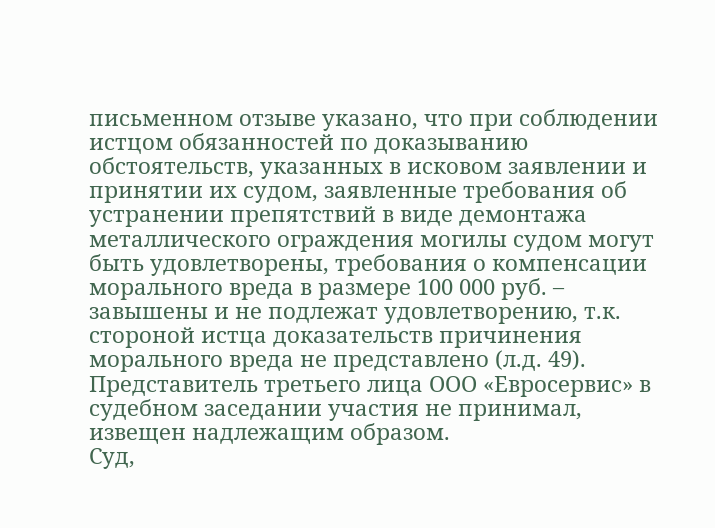письменном отзыве указано, что при соблюдении истцом обязанностей по доказыванию обстоятельств, указанных в исковом заявлении и принятии их судом, заявленные требования об устранении препятствий в виде демонтажа металлического ограждения могилы судом могут быть удовлетворены, требования о компенсации морального вреда в размере 100 000 руб. – завышены и не подлежат удовлетворению, т.к. стороной истца доказательств причинения морального вреда не представлено (л.д. 49).
Представитель третьего лица ООО «Евросервис» в судебном заседании участия не принимал, извещен надлежащим образом.
Суд,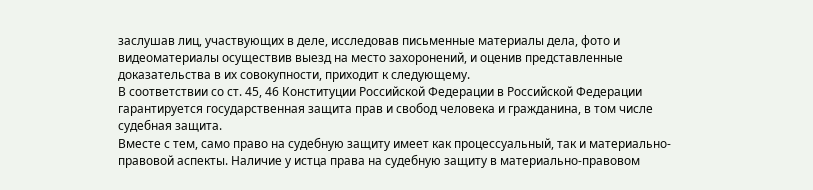заслушав лиц, участвующих в деле, исследовав письменные материалы дела, фото и видеоматериалы осуществив выезд на место захоронений, и оценив представленные доказательства в их совокупности, приходит к следующему.
В соответствии со ст. 45, 46 Конституции Российской Федерации в Российской Федерации гарантируется государственная защита прав и свобод человека и гражданина, в том числе судебная защита.
Вместе с тем, само право на судебную защиту имеет как процессуальный, так и материально-правовой аспекты. Наличие у истца права на судебную защиту в материально-правовом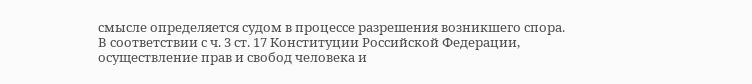смысле определяется судом в процессе разрешения возникшего спора.
В соответствии с ч. 3 ст. 17 Конституции Российской Федерации, осуществление прав и свобод человека и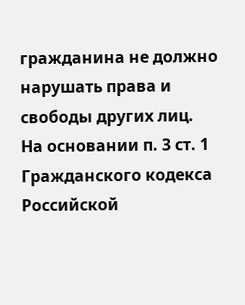гражданина не должно нарушать права и свободы других лиц.
На основании п. 3 ст. 1 Гражданского кодекса Российской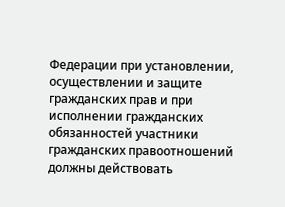Федерации при установлении, осуществлении и защите гражданских прав и при исполнении гражданских обязанностей участники гражданских правоотношений должны действовать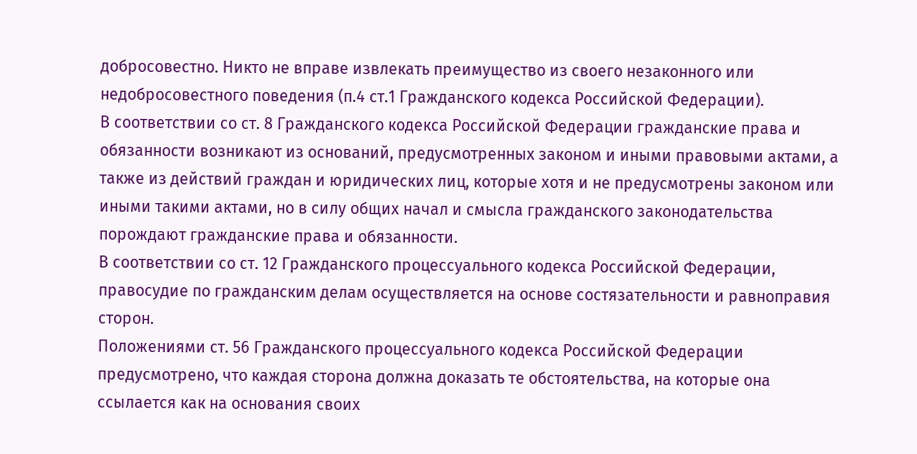добросовестно. Никто не вправе извлекать преимущество из своего незаконного или недобросовестного поведения (п.4 ст.1 Гражданского кодекса Российской Федерации).
В соответствии со ст. 8 Гражданского кодекса Российской Федерации гражданские права и обязанности возникают из оснований, предусмотренных законом и иными правовыми актами, а также из действий граждан и юридических лиц, которые хотя и не предусмотрены законом или иными такими актами, но в силу общих начал и смысла гражданского законодательства порождают гражданские права и обязанности.
В соответствии со ст. 12 Гражданского процессуального кодекса Российской Федерации, правосудие по гражданским делам осуществляется на основе состязательности и равноправия сторон.
Положениями ст. 56 Гражданского процессуального кодекса Российской Федерации предусмотрено, что каждая сторона должна доказать те обстоятельства, на которые она ссылается как на основания своих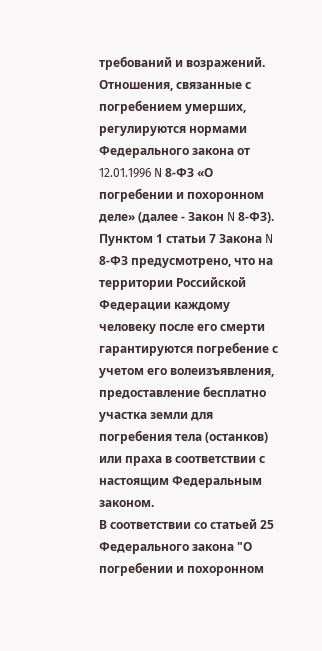требований и возражений.
Отношения, связанные с погребением умерших, регулируются нормами Федерального закона от 12.01.1996 N 8-ФЗ «О погребении и похоронном деле» (далее - Закон N 8-ФЗ).
Пунктом 1 статьи 7 Закона N 8-ФЗ предусмотрено, что на территории Российской Федерации каждому человеку после его смерти гарантируются погребение с учетом его волеизъявления, предоставление бесплатно участка земли для погребения тела (останков) или праха в соответствии с настоящим Федеральным законом.
В соответствии со статьей 25 Федерального закона "О погребении и похоронном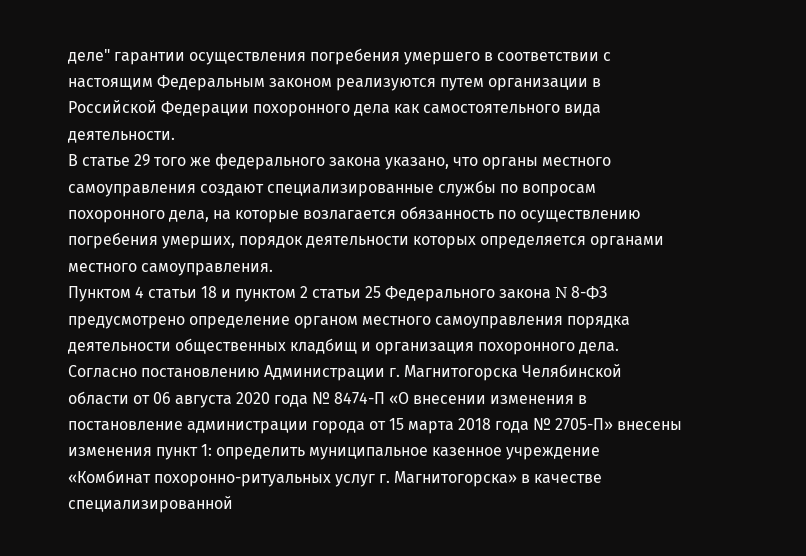деле" гарантии осуществления погребения умершего в соответствии с настоящим Федеральным законом реализуются путем организации в Российской Федерации похоронного дела как самостоятельного вида деятельности.
В статье 29 того же федерального закона указано, что органы местного самоуправления создают специализированные службы по вопросам похоронного дела, на которые возлагается обязанность по осуществлению погребения умерших, порядок деятельности которых определяется органами местного самоуправления.
Пунктом 4 статьи 18 и пунктом 2 статьи 25 Федерального закона N 8-ФЗ предусмотрено определение органом местного самоуправления порядка деятельности общественных кладбищ и организация похоронного дела.
Согласно постановлению Администрации г. Магнитогорска Челябинской области от 06 августа 2020 года № 8474-П «О внесении изменения в постановление администрации города от 15 марта 2018 года № 2705-П» внесены изменения пункт 1: определить муниципальное казенное учреждение «Комбинат похоронно-ритуальных услуг г. Магнитогорска» в качестве специализированной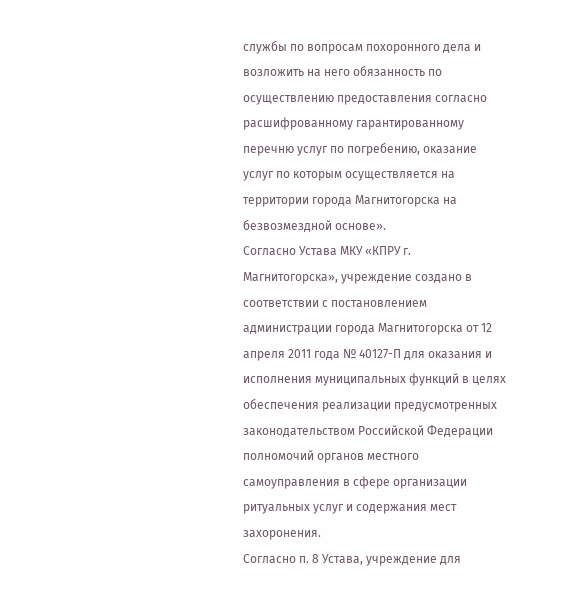службы по вопросам похоронного дела и возложить на него обязанность по осуществлению предоставления согласно расшифрованному гарантированному перечню услуг по погребению, оказание услуг по которым осуществляется на территории города Магнитогорска на безвозмездной основе».
Согласно Устава МКУ «КПРУ г. Магнитогорска», учреждение создано в соответствии с постановлением администрации города Магнитогорска от 12 апреля 2011 года № 40127-П для оказания и исполнения муниципальных функций в целях обеспечения реализации предусмотренных законодательством Российской Федерации полномочий органов местного самоуправления в сфере организации ритуальных услуг и содержания мест захоронения.
Согласно п. 8 Устава, учреждение для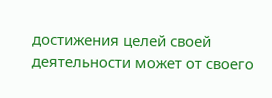достижения целей своей деятельности может от своего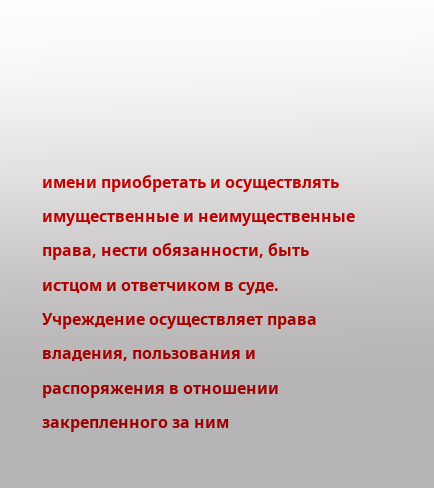имени приобретать и осуществлять имущественные и неимущественные права, нести обязанности, быть истцом и ответчиком в суде. Учреждение осуществляет права владения, пользования и распоряжения в отношении закрепленного за ним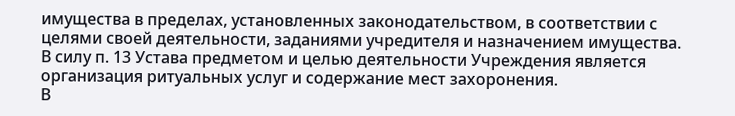имущества в пределах, установленных законодательством, в соответствии с целями своей деятельности, заданиями учредителя и назначением имущества.
В силу п. 13 Устава предметом и целью деятельности Учреждения является организация ритуальных услуг и содержание мест захоронения.
В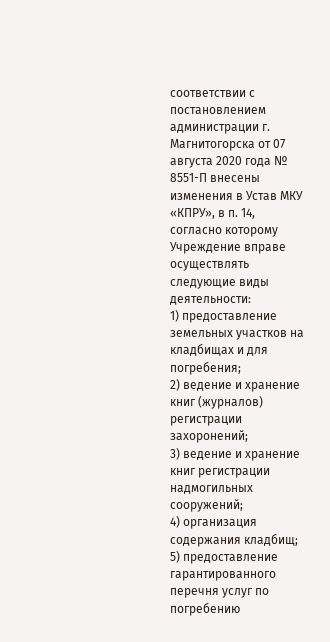соответствии с постановлением администрации г. Магнитогорска от 07 августа 2020 года № 8551-П внесены изменения в Устав МКУ «КПРУ», в п. 14, согласно которому Учреждение вправе осуществлять следующие виды деятельности:
1) предоставление земельных участков на кладбищах и для погребения;
2) ведение и хранение книг (журналов) регистрации захоронений;
3) ведение и хранение книг регистрации надмогильных сооружений;
4) организация содержания кладбищ;
5) предоставление гарантированного перечня услуг по погребению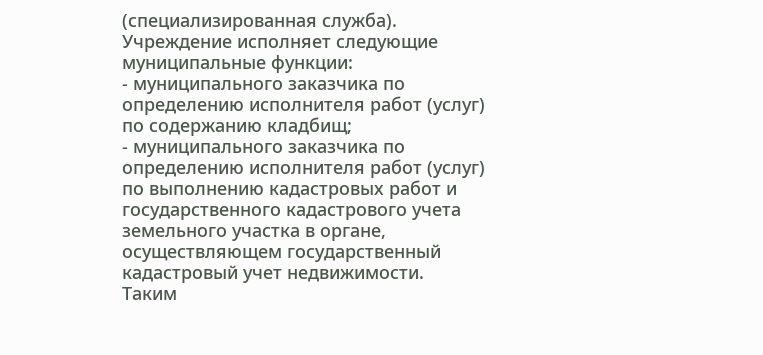(специализированная служба).
Учреждение исполняет следующие муниципальные функции:
- муниципального заказчика по определению исполнителя работ (услуг) по содержанию кладбищ;
- муниципального заказчика по определению исполнителя работ (услуг) по выполнению кадастровых работ и государственного кадастрового учета земельного участка в органе, осуществляющем государственный кадастровый учет недвижимости.
Таким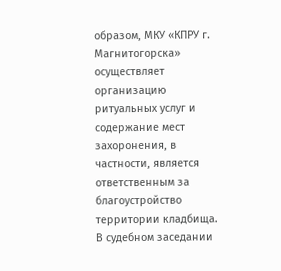образом, МКУ «КПРУ г. Магнитогорска» осуществляет организацию ритуальных услуг и содержание мест захоронения, в частности, является ответственным за благоустройство территории кладбища.
В судебном заседании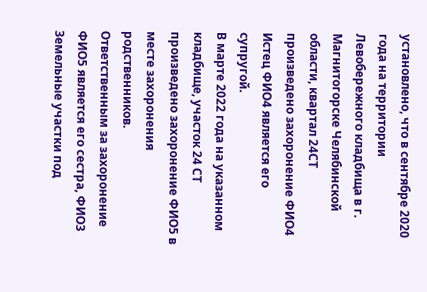установлено, что в сентябре 2020 года на территории Левобережного кладбища в г. Магнитогорске Челябинской области, квартал 24СТ произведено захоронение ФИО4
Истец ФИО4 является его супругой.
В марте 2022 года на указанном кладбище, участок 24 СТ произведено захоронение ФИО5 в месте захоронения родственников.
Ответственным за захоронение ФИО5 является его сестра, ФИО3
Земельные участки под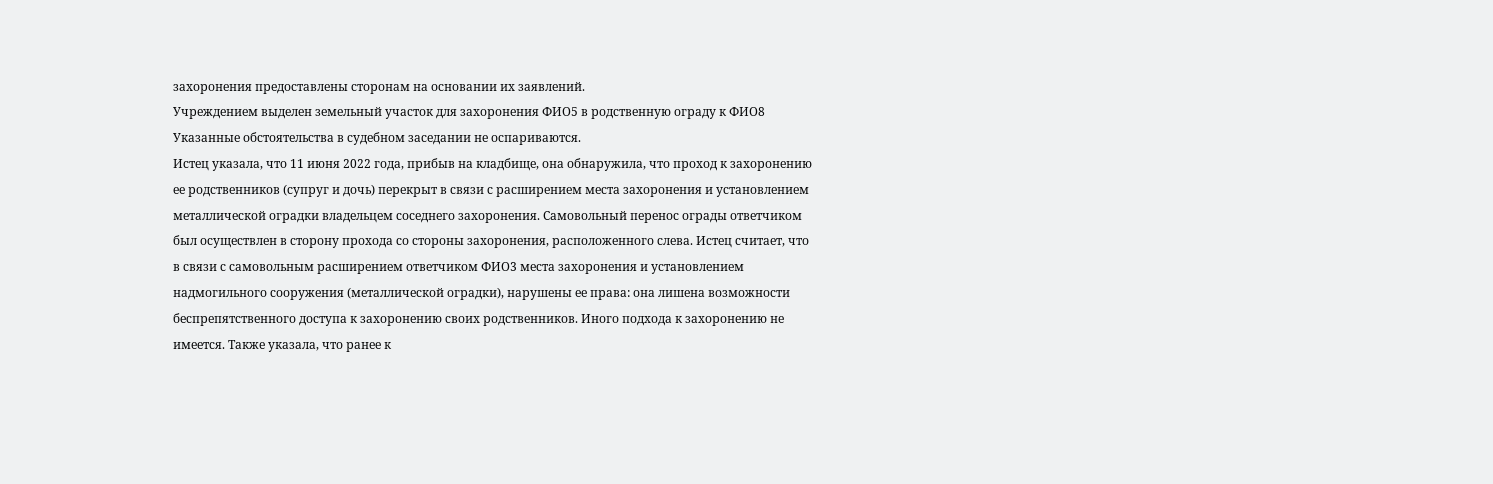захоронения предоставлены сторонам на основании их заявлений.
Учреждением выделен земельный участок для захоронения ФИО5 в родственную ограду к ФИО8
Указанные обстоятельства в судебном заседании не оспариваются.
Истец указала, что 11 июня 2022 года, прибыв на кладбище, она обнаружила, что проход к захоронению ее родственников (супруг и дочь) перекрыт в связи с расширением места захоронения и установлением металлической оградки владельцем соседнего захоронения. Самовольный перенос ограды ответчиком был осуществлен в сторону прохода со стороны захоронения, расположенного слева. Истец считает, что в связи с самовольным расширением ответчиком ФИО3 места захоронения и установлением надмогильного сооружения (металлической оградки), нарушены ее права: она лишена возможности беспрепятственного доступа к захоронению своих родственников. Иного подхода к захоронению не имеется. Также указала, что ранее к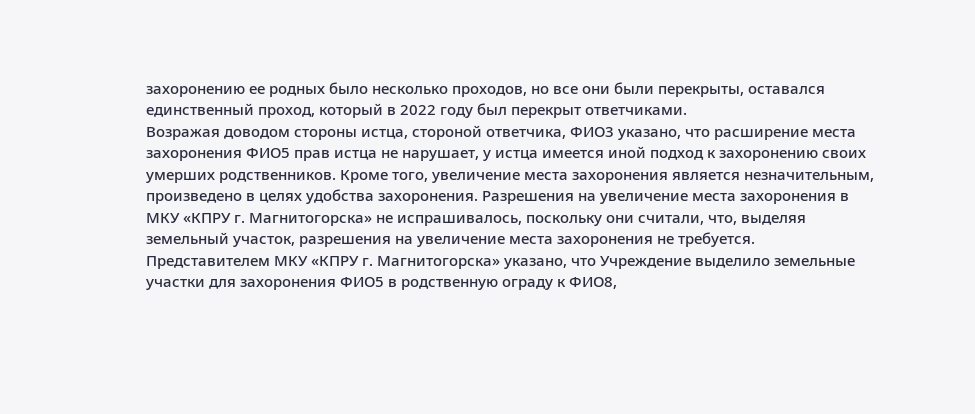захоронению ее родных было несколько проходов, но все они были перекрыты, оставался единственный проход, который в 2022 году был перекрыт ответчиками.
Возражая доводом стороны истца, стороной ответчика, ФИО3 указано, что расширение места захоронения ФИО5 прав истца не нарушает, у истца имеется иной подход к захоронению своих умерших родственников. Кроме того, увеличение места захоронения является незначительным, произведено в целях удобства захоронения. Разрешения на увеличение места захоронения в МКУ «КПРУ г. Магнитогорска» не испрашивалось, поскольку они считали, что, выделяя земельный участок, разрешения на увеличение места захоронения не требуется.
Представителем МКУ «КПРУ г. Магнитогорска» указано, что Учреждение выделило земельные участки для захоронения ФИО5 в родственную ограду к ФИО8,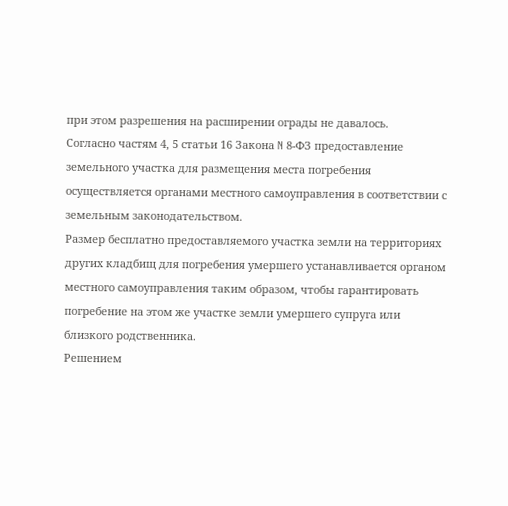при этом разрешения на расширении ограды не давалось.
Согласно частям 4, 5 статьи 16 Закона N 8-ФЗ предоставление земельного участка для размещения места погребения осуществляется органами местного самоуправления в соответствии с земельным законодательством.
Размер бесплатно предоставляемого участка земли на территориях других кладбищ для погребения умершего устанавливается органом местного самоуправления таким образом, чтобы гарантировать погребение на этом же участке земли умершего супруга или близкого родственника.
Решением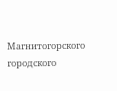Магнитогорского городского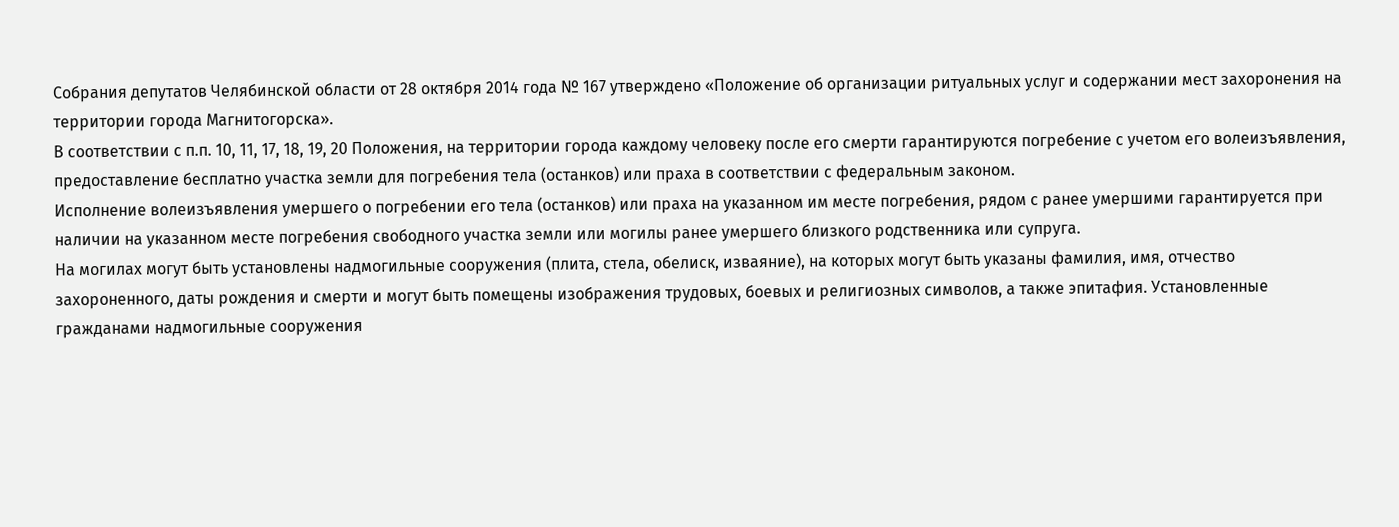Собрания депутатов Челябинской области от 28 октября 2014 года № 167 утверждено «Положение об организации ритуальных услуг и содержании мест захоронения на территории города Магнитогорска».
В соответствии с п.п. 10, 11, 17, 18, 19, 20 Положения, на территории города каждому человеку после его смерти гарантируются погребение с учетом его волеизъявления, предоставление бесплатно участка земли для погребения тела (останков) или праха в соответствии с федеральным законом.
Исполнение волеизъявления умершего о погребении его тела (останков) или праха на указанном им месте погребения, рядом с ранее умершими гарантируется при наличии на указанном месте погребения свободного участка земли или могилы ранее умершего близкого родственника или супруга.
На могилах могут быть установлены надмогильные сооружения (плита, стела, обелиск, изваяние), на которых могут быть указаны фамилия, имя, отчество захороненного, даты рождения и смерти и могут быть помещены изображения трудовых, боевых и религиозных символов, а также эпитафия. Установленные гражданами надмогильные сооружения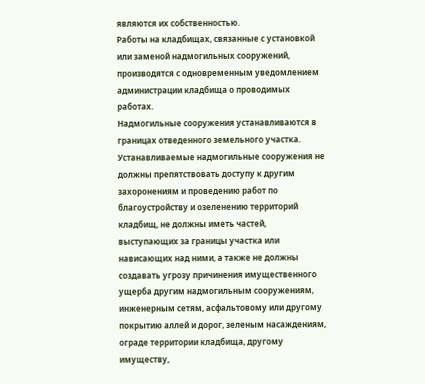являются их собственностью.
Работы на кладбищах, связанные с установкой или заменой надмогильных сооружений, производятся с одновременным уведомлением администрации кладбища о проводимых работах.
Надмогильные сооружения устанавливаются в границах отведенного земельного участка.
Устанавливаемые надмогильные сооружения не должны препятствовать доступу к другим захоронениям и проведению работ по благоустройству и озеленению территорий кладбищ, не должны иметь частей, выступающих за границы участка или нависающих над ними, а также не должны создавать угрозу причинения имущественного ущерба другим надмогильным сооружениям, инженерным сетям, асфальтовому или другому покрытию аллей и дорог, зеленым насаждениям, ограде территории кладбища, другому имуществу,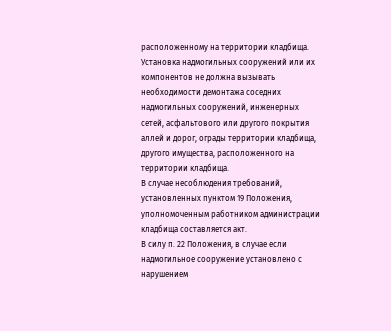расположенному на территории кладбища.
Установка надмогильных сооружений или их компонентов не должна вызывать необходимости демонтажа соседних надмогильных сооружений, инженерных сетей, асфальтового или другого покрытия аллей и дорог, ограды территории кладбища, другого имущества, расположенного на территории кладбища.
В случае несоблюдения требований, установленных пунктом 19 Положения, уполномоченным работником администрации кладбища составляется акт.
В силу п. 22 Положения, в случае если надмогильное сооружение установлено с нарушением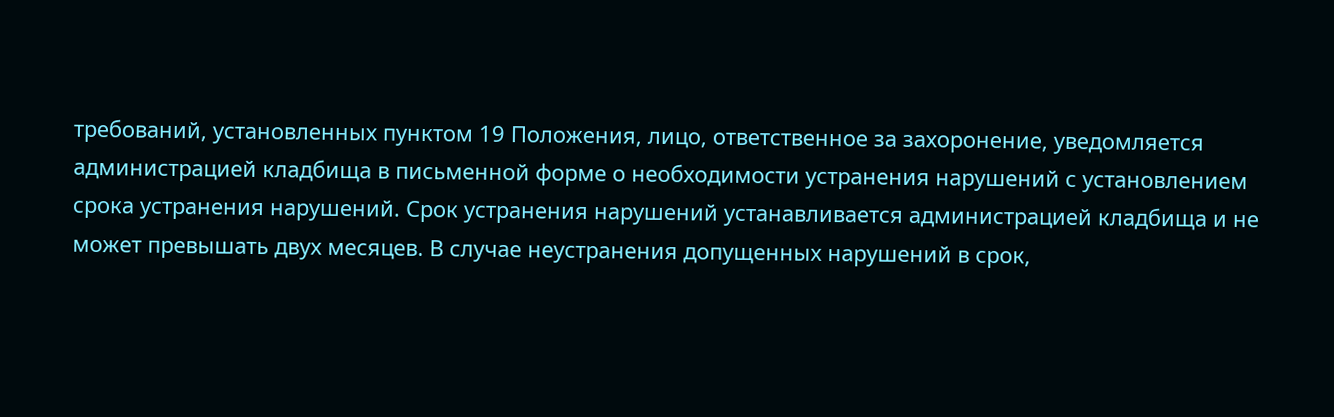требований, установленных пунктом 19 Положения, лицо, ответственное за захоронение, уведомляется администрацией кладбища в письменной форме о необходимости устранения нарушений с установлением срока устранения нарушений. Срок устранения нарушений устанавливается администрацией кладбища и не может превышать двух месяцев. В случае неустранения допущенных нарушений в срок,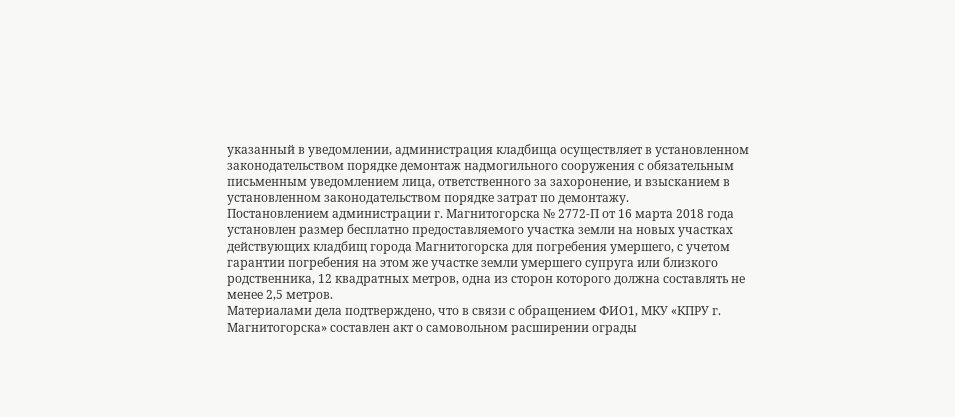указанный в уведомлении, администрация кладбища осуществляет в установленном законодательством порядке демонтаж надмогильного сооружения с обязательным письменным уведомлением лица, ответственного за захоронение, и взысканием в установленном законодательством порядке затрат по демонтажу.
Постановлением администрации г. Магнитогорска № 2772-П от 16 марта 2018 года установлен размер бесплатно предоставляемого участка земли на новых участках действующих кладбищ города Магнитогорска для погребения умершего, с учетом гарантии погребения на этом же участке земли умершего супруга или близкого родственника, 12 квадратных метров, одна из сторон которого должна составлять не менее 2,5 метров.
Материалами дела подтверждено, что в связи с обращением ФИО1, МКУ «КПРУ г. Магнитогорска» составлен акт о самовольном расширении ограды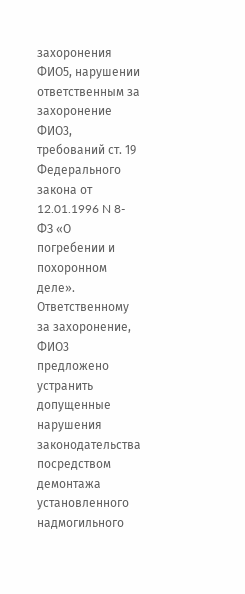захоронения ФИО5, нарушении ответственным за захоронение ФИО3, требований ст. 19 Федерального закона от 12.01.1996 N 8-ФЗ «О погребении и похоронном деле».
Ответственному за захоронение, ФИО3 предложено устранить допущенные нарушения законодательства посредством демонтажа установленного надмогильного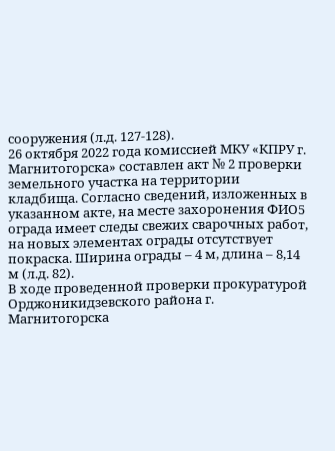сооружения (л.д. 127-128).
26 октября 2022 года комиссией МКУ «КПРУ г. Магнитогорска» составлен акт № 2 проверки земельного участка на территории кладбища. Согласно сведений, изложенных в указанном акте, на месте захоронения ФИО5 ограда имеет следы свежих сварочных работ, на новых элементах ограды отсутствует покраска. Ширина ограды – 4 м, длина – 8,14 м (л.д. 82).
В ходе проведенной проверки прокуратурой Орджоникидзевского района г. Магнитогорска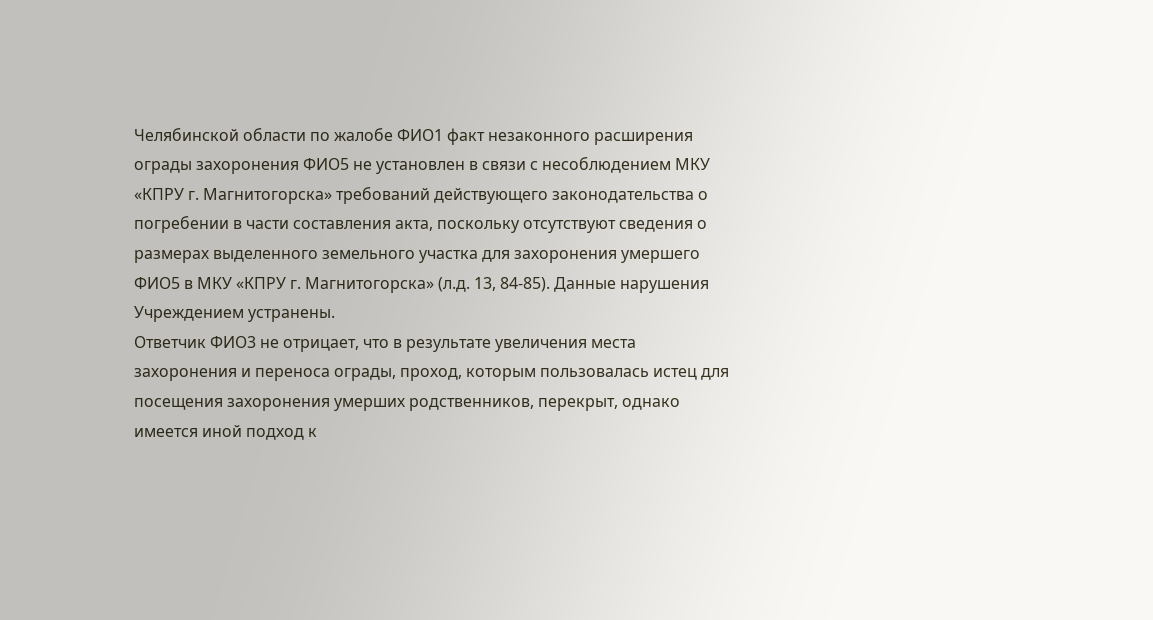Челябинской области по жалобе ФИО1 факт незаконного расширения ограды захоронения ФИО5 не установлен в связи с несоблюдением МКУ «КПРУ г. Магнитогорска» требований действующего законодательства о погребении в части составления акта, поскольку отсутствуют сведения о размерах выделенного земельного участка для захоронения умершего ФИО5 в МКУ «КПРУ г. Магнитогорска» (л.д. 13, 84-85). Данные нарушения Учреждением устранены.
Ответчик ФИО3 не отрицает, что в результате увеличения места захоронения и переноса ограды, проход, которым пользовалась истец для посещения захоронения умерших родственников, перекрыт, однако имеется иной подход к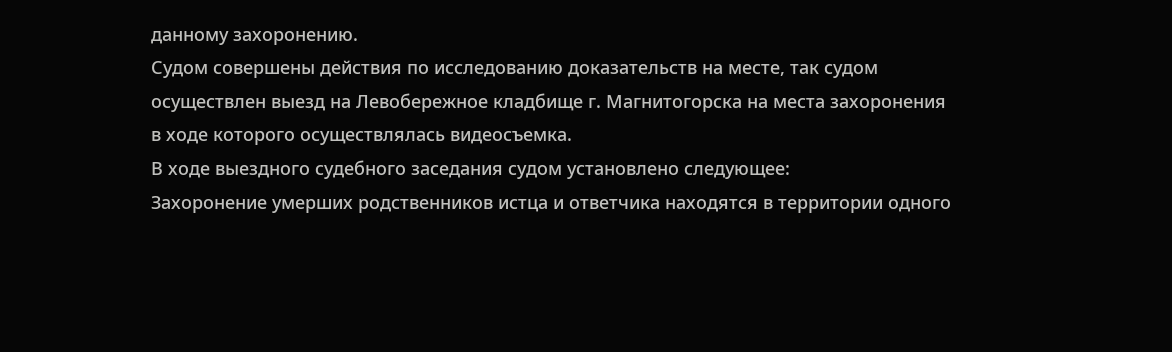данному захоронению.
Судом совершены действия по исследованию доказательств на месте, так судом осуществлен выезд на Левобережное кладбище г. Магнитогорска на места захоронения в ходе которого осуществлялась видеосъемка.
В ходе выездного судебного заседания судом установлено следующее:
Захоронение умерших родственников истца и ответчика находятся в территории одного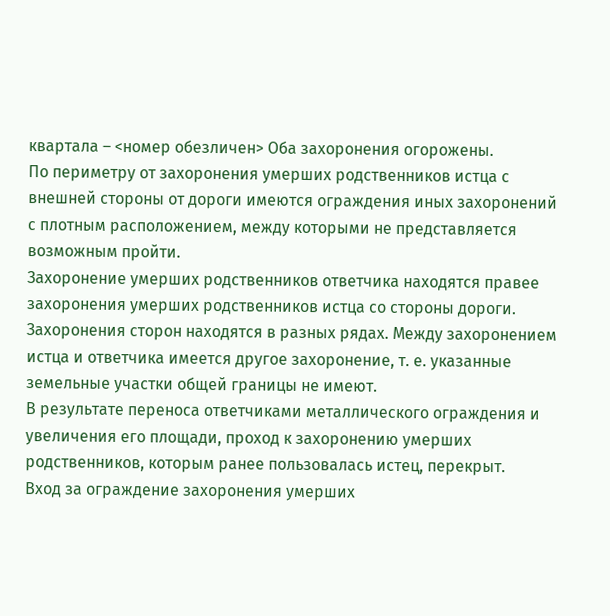квартала – <номер обезличен> Оба захоронения огорожены.
По периметру от захоронения умерших родственников истца с внешней стороны от дороги имеются ограждения иных захоронений с плотным расположением, между которыми не представляется возможным пройти.
Захоронение умерших родственников ответчика находятся правее захоронения умерших родственников истца со стороны дороги. Захоронения сторон находятся в разных рядах. Между захоронением истца и ответчика имеется другое захоронение, т. е. указанные земельные участки общей границы не имеют.
В результате переноса ответчиками металлического ограждения и увеличения его площади, проход к захоронению умерших родственников, которым ранее пользовалась истец, перекрыт.
Вход за ограждение захоронения умерших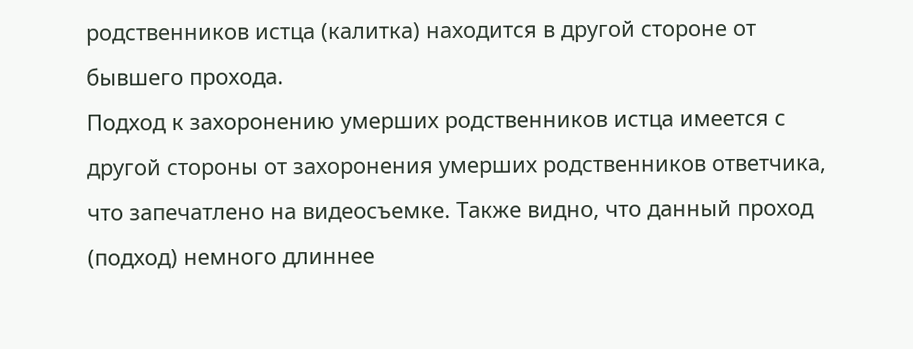родственников истца (калитка) находится в другой стороне от бывшего прохода.
Подход к захоронению умерших родственников истца имеется с другой стороны от захоронения умерших родственников ответчика, что запечатлено на видеосъемке. Также видно, что данный проход (подход) немного длиннее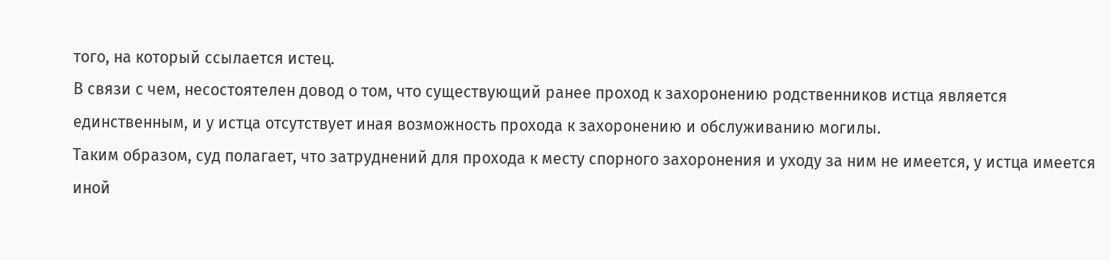того, на который ссылается истец.
В связи с чем, несостоятелен довод о том, что существующий ранее проход к захоронению родственников истца является единственным, и у истца отсутствует иная возможность прохода к захоронению и обслуживанию могилы.
Таким образом, суд полагает, что затруднений для прохода к месту спорного захоронения и уходу за ним не имеется, у истца имеется иной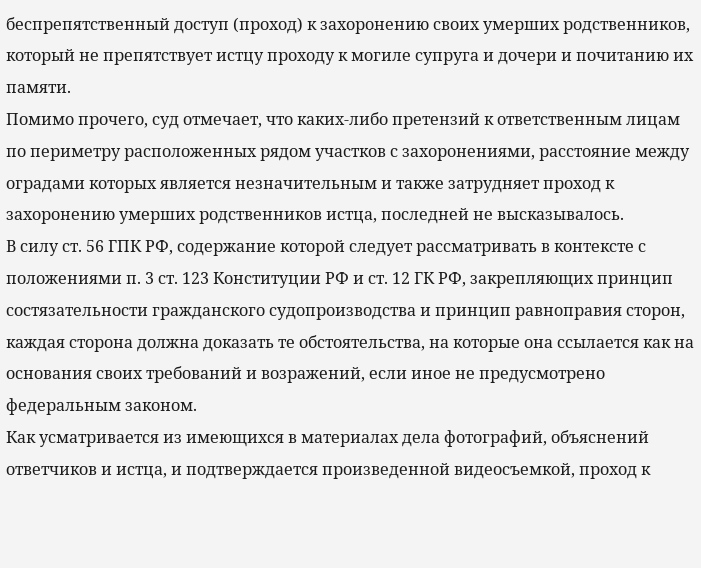беспрепятственный доступ (проход) к захоронению своих умерших родственников, который не препятствует истцу проходу к могиле супруга и дочери и почитанию их памяти.
Помимо прочего, суд отмечает, что каких-либо претензий к ответственным лицам по периметру расположенных рядом участков с захоронениями, расстояние между оградами которых является незначительным и также затрудняет проход к захоронению умерших родственников истца, последней не высказывалось.
В силу ст. 56 ГПК РФ, содержание которой следует рассматривать в контексте с положениями п. 3 ст. 123 Конституции РФ и ст. 12 ГК РФ, закрепляющих принцип состязательности гражданского судопроизводства и принцип равноправия сторон, каждая сторона должна доказать те обстоятельства, на которые она ссылается как на основания своих требований и возражений, если иное не предусмотрено федеральным законом.
Как усматривается из имеющихся в материалах дела фотографий, объяснений ответчиков и истца, и подтверждается произведенной видеосъемкой, проход к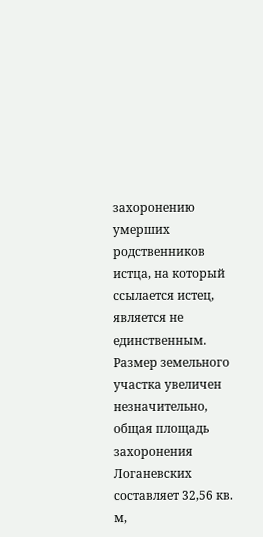захоронению умерших родственников истца, на который ссылается истец, является не единственным.
Размер земельного участка увеличен незначительно, общая площадь захоронения Логаневских составляет 32,56 кв. м,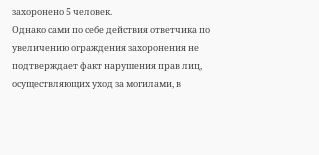захоронено 5 человек.
Однако сами по себе действия ответчика по увеличению ограждения захоронения не подтверждает факт нарушения прав лиц, осуществляющих уход за могилами, в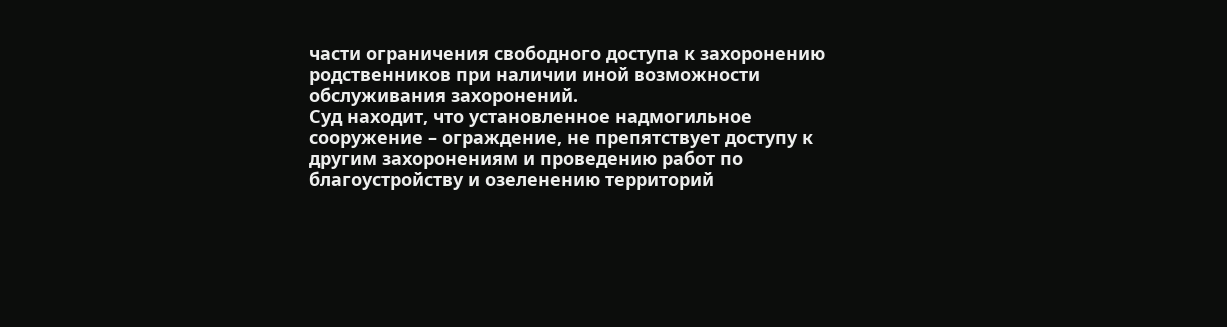части ограничения свободного доступа к захоронению родственников при наличии иной возможности обслуживания захоронений.
Суд находит, что установленное надмогильное сооружение – ограждение, не препятствует доступу к другим захоронениям и проведению работ по благоустройству и озеленению территорий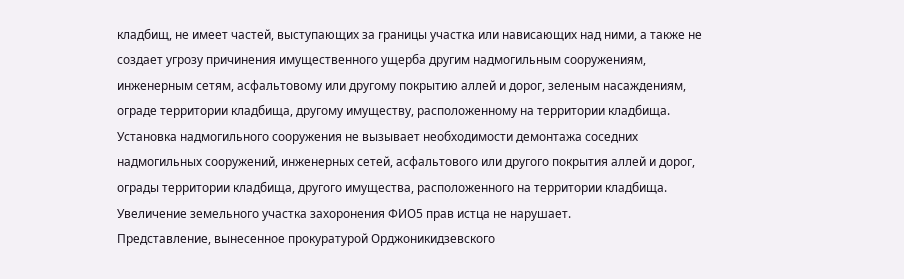кладбищ, не имеет частей, выступающих за границы участка или нависающих над ними, а также не создает угрозу причинения имущественного ущерба другим надмогильным сооружениям, инженерным сетям, асфальтовому или другому покрытию аллей и дорог, зеленым насаждениям, ограде территории кладбища, другому имуществу, расположенному на территории кладбища.
Установка надмогильного сооружения не вызывает необходимости демонтажа соседних надмогильных сооружений, инженерных сетей, асфальтового или другого покрытия аллей и дорог, ограды территории кладбища, другого имущества, расположенного на территории кладбища.
Увеличение земельного участка захоронения ФИО5 прав истца не нарушает.
Представление, вынесенное прокуратурой Орджоникидзевского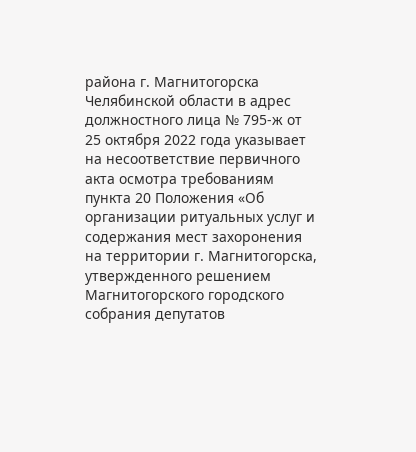района г. Магнитогорска Челябинской области в адрес должностного лица № 795-ж от 25 октября 2022 года указывает на несоответствие первичного акта осмотра требованиям пункта 20 Положения «Об организации ритуальных услуг и содержания мест захоронения на территории г. Магнитогорска, утвержденного решением Магнитогорского городского собрания депутатов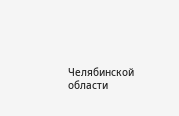Челябинской области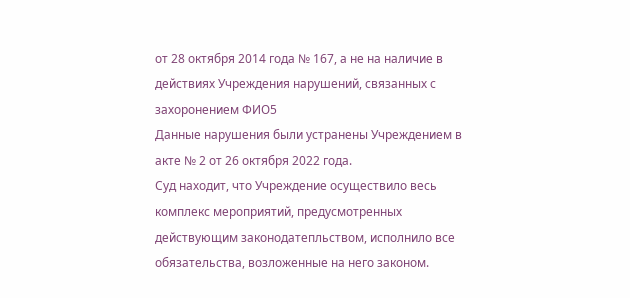от 28 октября 2014 года № 167, а не на наличие в действиях Учреждения нарушений, связанных с захоронением ФИО5
Данные нарушения были устранены Учреждением в акте № 2 от 26 октября 2022 года.
Суд находит, что Учреждение осуществило весь комплекс мероприятий, предусмотренных действующим законодатепльством, исполнило все обязательства, возложенные на него законом.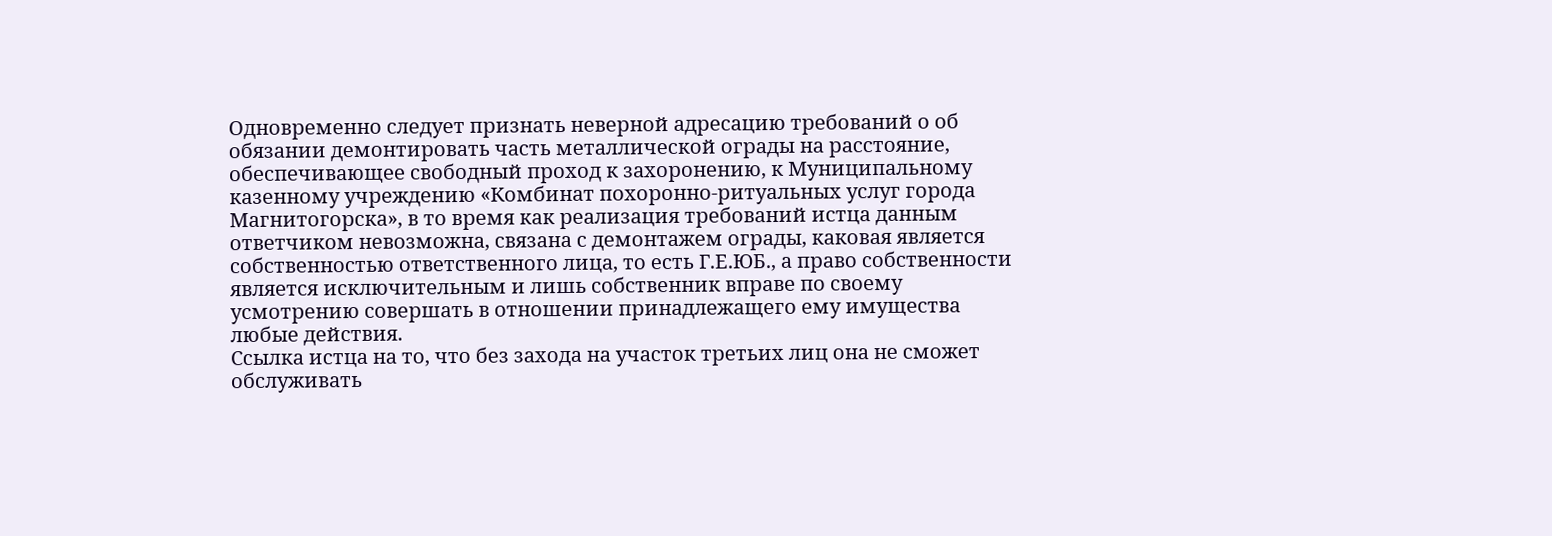Одновременно следует признать неверной адресацию требований о об обязании демонтировать часть металлической ограды на расстояние, обеспечивающее свободный проход к захоронению, к Муниципальному казенному учреждению «Комбинат похоронно-ритуальных услуг города Магнитогорска», в то время как реализация требований истца данным ответчиком невозможна, связана с демонтажем ограды, каковая является собственностью ответственного лица, то есть Г.Е.ЮБ., а право собственности является исключительным и лишь собственник вправе по своему усмотрению совершать в отношении принадлежащего ему имущества любые действия.
Ссылка истца на то, что без захода на участок третьих лиц она не сможет обслуживать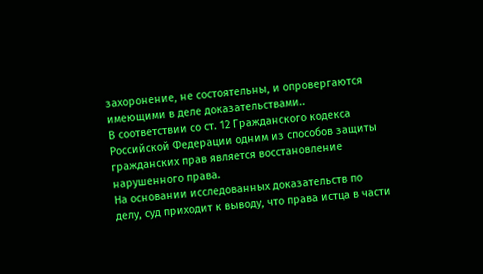захоронение, не состоятельны, и опровергаются имеющими в деле доказательствами..
В соответствии со ст. 12 Гражданского кодекса Российской Федерации одним из способов защиты гражданских прав является восстановление нарушенного права.
На основании исследованных доказательств по делу, суд приходит к выводу, что права истца в части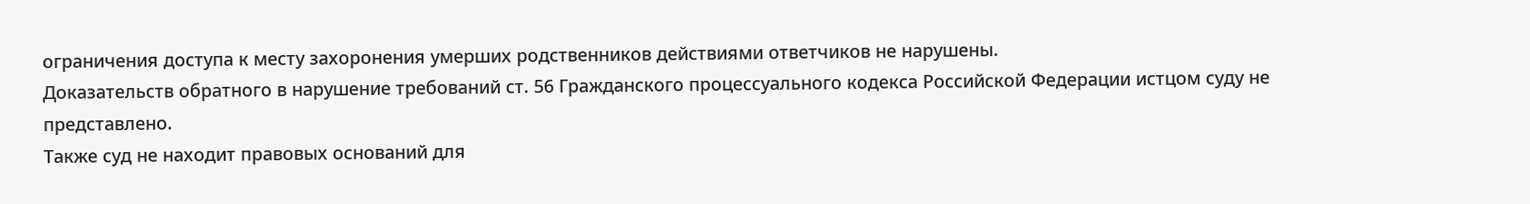ограничения доступа к месту захоронения умерших родственников действиями ответчиков не нарушены.
Доказательств обратного в нарушение требований ст. 56 Гражданского процессуального кодекса Российской Федерации истцом суду не представлено.
Также суд не находит правовых оснований для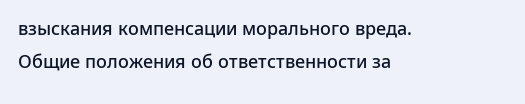взыскания компенсации морального вреда.
Общие положения об ответственности за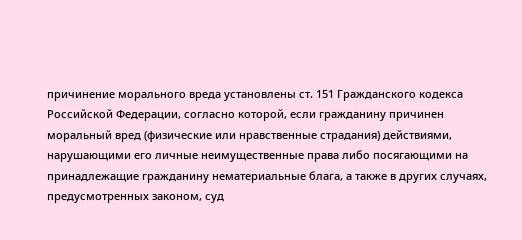причинение морального вреда установлены ст. 151 Гражданского кодекса Российской Федерации, согласно которой, если гражданину причинен моральный вред (физические или нравственные страдания) действиями, нарушающими его личные неимущественные права либо посягающими на принадлежащие гражданину нематериальные блага, а также в других случаях, предусмотренных законом, суд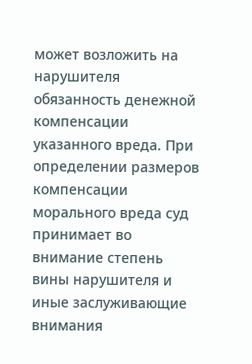может возложить на нарушителя обязанность денежной компенсации указанного вреда. При определении размеров компенсации морального вреда суд принимает во внимание степень вины нарушителя и иные заслуживающие внимания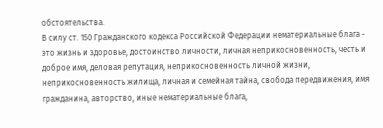обстоятельства.
В силу ст. 150 Гражданского кодекса Российской Федерации нематериальные блага - это жизнь и здоровье, достоинство личности, личная неприкосновенность, честь и доброе имя, деловая репутация, неприкосновенность личной жизни, неприкосновенность жилища, личная и семейная тайна, свобода передвижения, имя гражданина, авторство, иные нематериальные блага,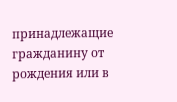принадлежащие гражданину от рождения или в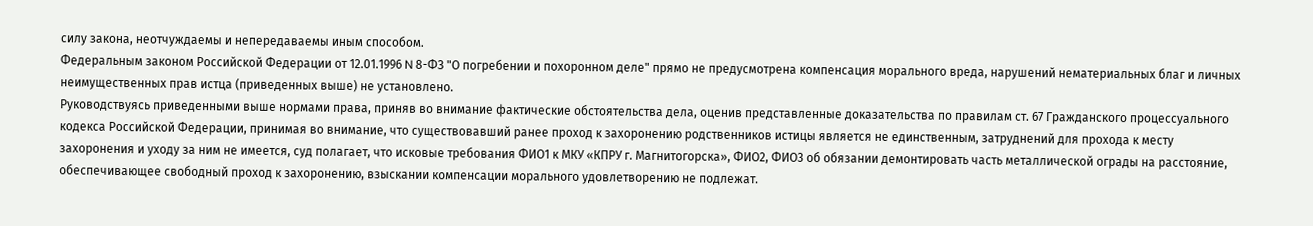силу закона, неотчуждаемы и непередаваемы иным способом.
Федеральным законом Российской Федерации от 12.01.1996 N 8-ФЗ "О погребении и похоронном деле" прямо не предусмотрена компенсация морального вреда, нарушений нематериальных благ и личных неимущественных прав истца (приведенных выше) не установлено.
Руководствуясь приведенными выше нормами права, приняв во внимание фактические обстоятельства дела, оценив представленные доказательства по правилам ст. 67 Гражданского процессуального кодекса Российской Федерации, принимая во внимание, что существовавший ранее проход к захоронению родственников истицы является не единственным, затруднений для прохода к месту захоронения и уходу за ним не имеется, суд полагает, что исковые требования ФИО1 к МКУ «КПРУ г. Магнитогорска», ФИО2, ФИО3 об обязании демонтировать часть металлической ограды на расстояние, обеспечивающее свободный проход к захоронению, взыскании компенсации морального удовлетворению не подлежат.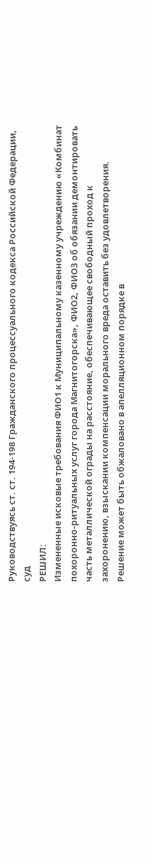Руководствуясь ст. ст. 194-198 Гражданского процессуального кодекса Российской Федерации, суд
РЕШИЛ:
Измененные исковые требования ФИО1 к Муниципальному казенному учреждению «Комбинат похоронно-ритуальных услуг города Магнитогорска», ФИО2, ФИО3 об обязании демонтировать часть металлической ограды на расстояние, обеспечивающее свободный проход к захоронению, взыскании компенсации морального вреда оставить без удовлетворения.
Решение может быть обжаловано в апелляционном порядке в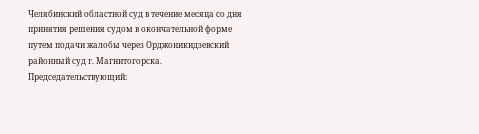Челябинский областной суд в течение месяца со дня принятия решения судом в окончательной форме путем подачи жалобы через Орджоникидзевский районный суд г. Магнитогорска.
Председательствующий: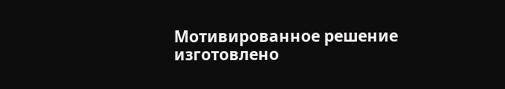Мотивированное решение изготовлено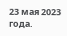23 мая 2023 года.